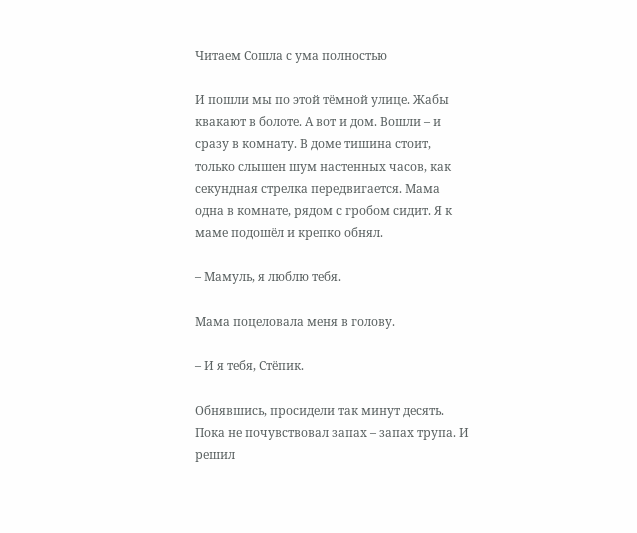Читаем Сошла с ума полностью

И пошли мы по этой тёмной улице. Жабы квакают в болоте. А вот и дом. Вошли – и сразу в комнату. В доме тишина стоит, только слышен шум настенных часов, как секундная стрелка передвигается. Мама одна в комнате, рядом с гробом сидит. Я к маме подошёл и крепко обнял.

– Мамуль, я люблю тебя.

Мама поцеловала меня в голову.

– И я тебя, Стёпик.

Обнявшись, просидели так минут десять. Пока не почувствовал запах – запах трупа. И решил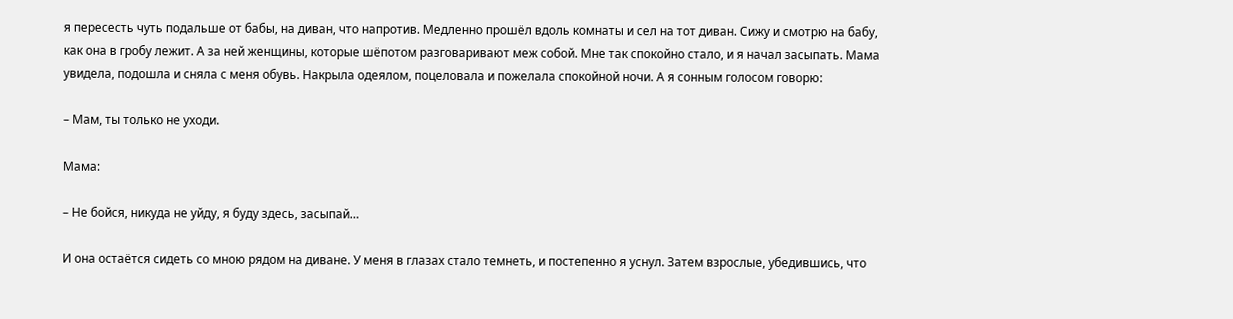я пересесть чуть подальше от бабы, на диван, что напротив. Медленно прошёл вдоль комнаты и сел на тот диван. Сижу и смотрю на бабу, как она в гробу лежит. А за ней женщины, которые шёпотом разговаривают меж собой. Мне так спокойно стало, и я начал засыпать. Мама увидела, подошла и сняла с меня обувь. Накрыла одеялом, поцеловала и пожелала спокойной ночи. А я сонным голосом говорю:

– Мам, ты только не уходи.

Мама:

– Не бойся, никуда не уйду, я буду здесь, засыпай…

И она остаётся сидеть со мною рядом на диване. У меня в глазах стало темнеть, и постепенно я уснул. Затем взрослые, убедившись, что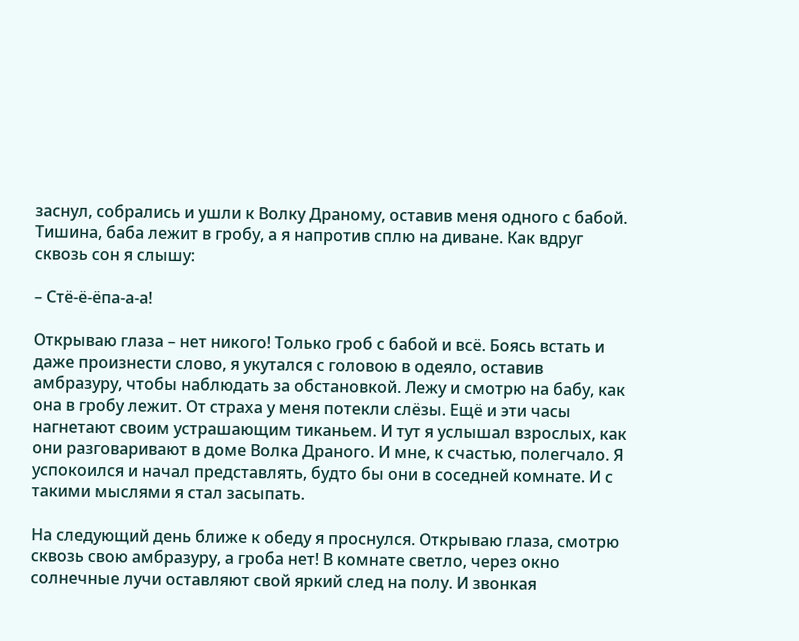заснул, собрались и ушли к Волку Драному, оставив меня одного с бабой. Тишина, баба лежит в гробу, а я напротив сплю на диване. Как вдруг сквозь сон я слышу:

– Стё-ё-ёпа-а-а!

Открываю глаза – нет никого! Только гроб с бабой и всё. Боясь встать и даже произнести слово, я укутался с головою в одеяло, оставив амбразуру, чтобы наблюдать за обстановкой. Лежу и смотрю на бабу, как она в гробу лежит. От страха у меня потекли слёзы. Ещё и эти часы нагнетают своим устрашающим тиканьем. И тут я услышал взрослых, как они разговаривают в доме Волка Драного. И мне, к счастью, полегчало. Я успокоился и начал представлять, будто бы они в соседней комнате. И с такими мыслями я стал засыпать.

На следующий день ближе к обеду я проснулся. Открываю глаза, смотрю сквозь свою амбразуру, а гроба нет! В комнате светло, через окно солнечные лучи оставляют свой яркий след на полу. И звонкая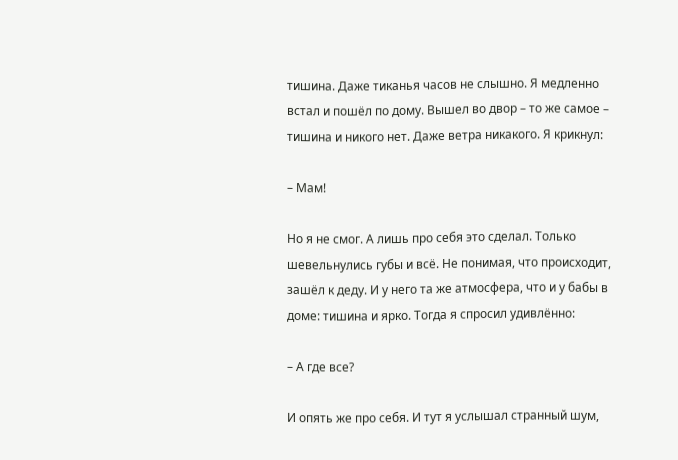тишина. Даже тиканья часов не слышно. Я медленно встал и пошёл по дому. Вышел во двор – то же самое – тишина и никого нет. Даже ветра никакого. Я крикнул:

– Мам!

Но я не смог. А лишь про себя это сделал. Только шевельнулись губы и всё. Не понимая, что происходит, зашёл к деду. И у него та же атмосфера, что и у бабы в доме: тишина и ярко. Тогда я спросил удивлённо:

– А где все?

И опять же про себя. И тут я услышал странный шум,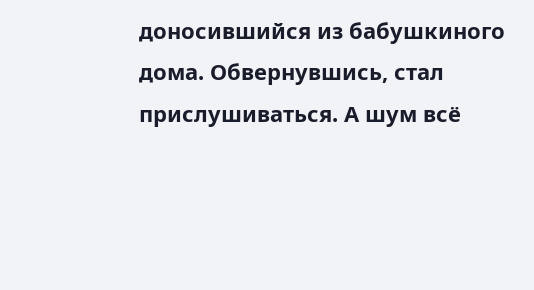доносившийся из бабушкиного дома. Обвернувшись, стал прислушиваться. А шум всё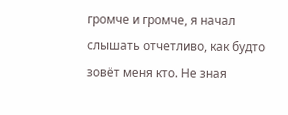громче и громче, я начал слышать отчетливо, как будто зовёт меня кто. Не зная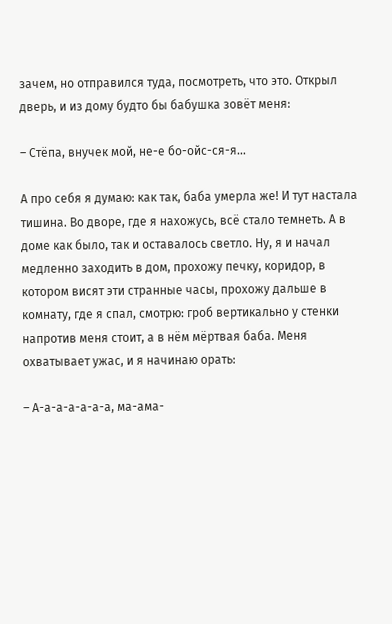зачем, но отправился туда, посмотреть, что это. Открыл дверь, и из дому будто бы бабушка зовёт меня:

– Стёпа, внучек мой, не-е бо-ойс-ся-я…

А про себя я думаю: как так, баба умерла же! И тут настала тишина. Во дворе, где я нахожусь, всё стало темнеть. А в доме как было, так и оставалось светло. Ну, я и начал медленно заходить в дом, прохожу печку, коридор, в котором висят эти странные часы, прохожу дальше в комнату, где я спал, смотрю: гроб вертикально у стенки напротив меня стоит, а в нём мёртвая баба. Меня охватывает ужас, и я начинаю орать:

– А-а-а-а-а-а-а, ма-ама-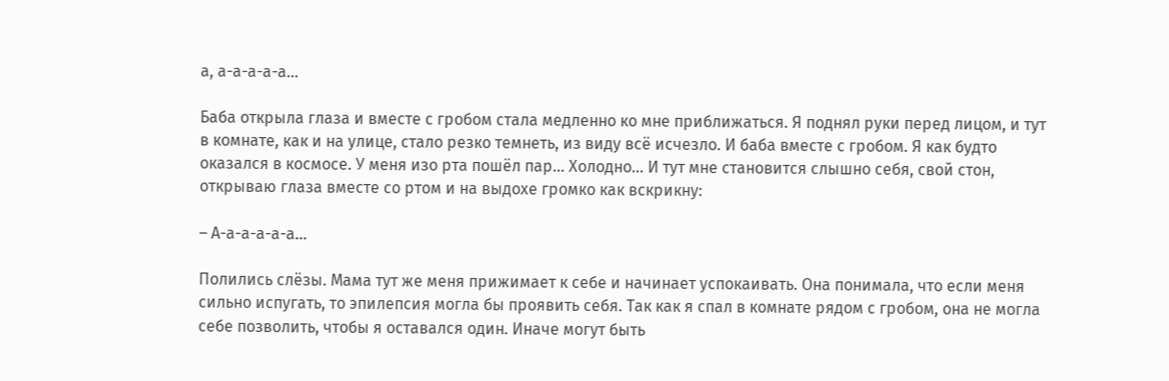а, а-а-а-а-а…

Баба открыла глаза и вместе с гробом стала медленно ко мне приближаться. Я поднял руки перед лицом, и тут в комнате, как и на улице, стало резко темнеть, из виду всё исчезло. И баба вместе с гробом. Я как будто оказался в космосе. У меня изо рта пошёл пар… Холодно… И тут мне становится слышно себя, свой стон, открываю глаза вместе со ртом и на выдохе громко как вскрикну:

– А-а-а-а-а-а…

Полились слёзы. Мама тут же меня прижимает к себе и начинает успокаивать. Она понимала, что если меня сильно испугать, то эпилепсия могла бы проявить себя. Так как я спал в комнате рядом с гробом, она не могла себе позволить, чтобы я оставался один. Иначе могут быть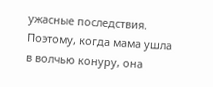ужасные последствия. Поэтому, когда мама ушла в волчью конуру, она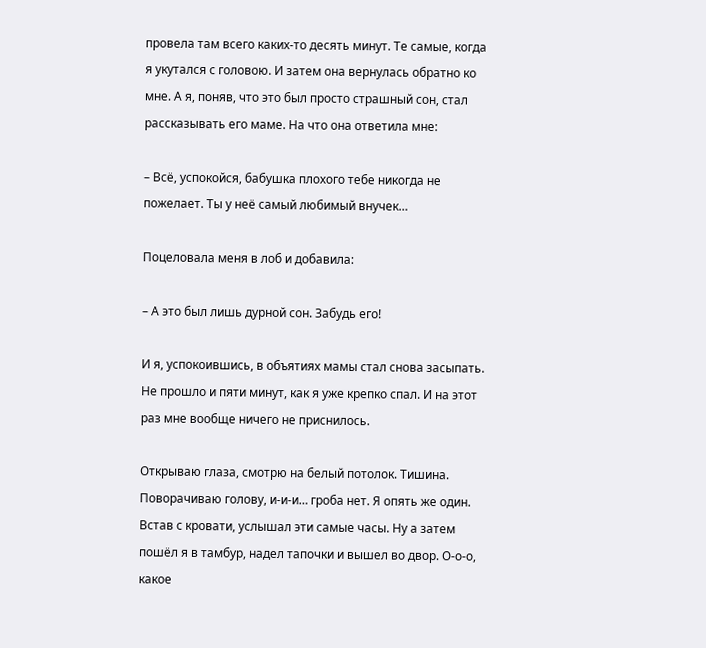провела там всего каких-то десять минут. Те самые, когда я укутался с головою. И затем она вернулась обратно ко мне. А я, поняв, что это был просто страшный сон, стал рассказывать его маме. На что она ответила мне:

– Всё, успокойся, бабушка плохого тебе никогда не пожелает. Ты у неё самый любимый внучек…

Поцеловала меня в лоб и добавила:

– А это был лишь дурной сон. Забудь его!

И я, успокоившись, в объятиях мамы стал снова засыпать. Не прошло и пяти минут, как я уже крепко спал. И на этот раз мне вообще ничего не приснилось.

Открываю глаза, смотрю на белый потолок. Тишина. Поворачиваю голову, и-и-и… гроба нет. Я опять же один. Встав с кровати, услышал эти самые часы. Ну а затем пошёл я в тамбур, надел тапочки и вышел во двор. О-о-о, какое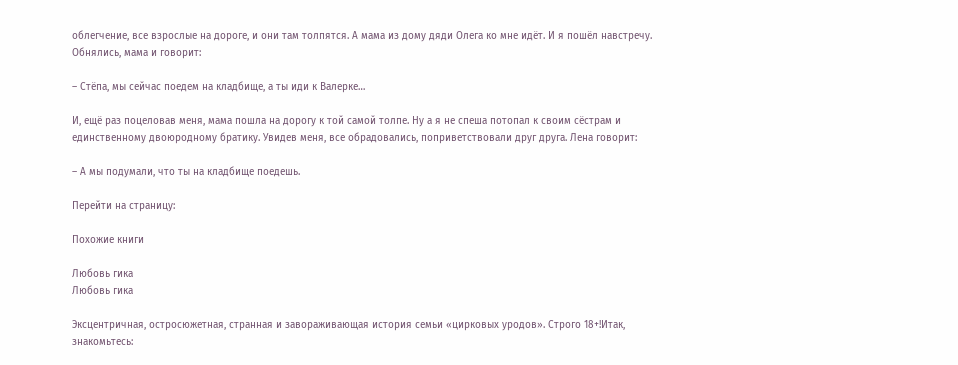облегчение, все взрослые на дороге, и они там толпятся. А мама из дому дяди Олега ко мне идёт. И я пошёл навстречу. Обнялись, мама и говорит:

– Стёпа, мы сейчас поедем на кладбище, а ты иди к Валерке…

И, ещё раз поцеловав меня, мама пошла на дорогу к той самой толпе. Ну а я не спеша потопал к своим сёстрам и единственному двоюродному братику. Увидев меня, все обрадовались, поприветствовали друг друга. Лена говорит:

– А мы подумали, что ты на кладбище поедешь.

Перейти на страницу:

Похожие книги

Любовь гика
Любовь гика

Эксцентричная, остросюжетная, странная и завораживающая история семьи «цирковых уродов». Строго 18+!Итак, знакомьтесь: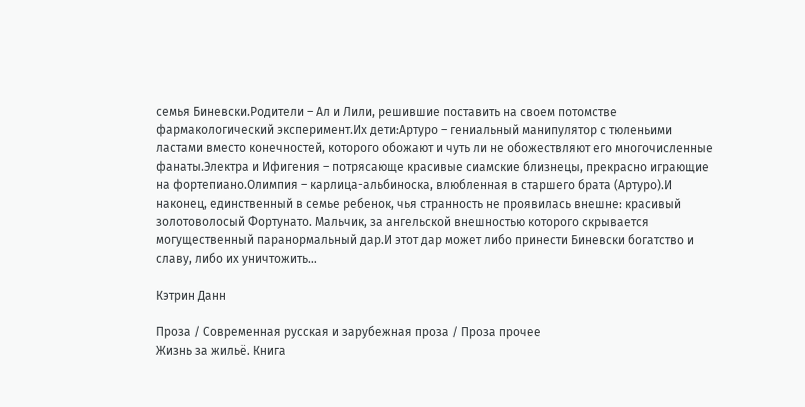семья Биневски.Родители – Ал и Лили, решившие поставить на своем потомстве фармакологический эксперимент.Их дети:Артуро – гениальный манипулятор с тюленьими ластами вместо конечностей, которого обожают и чуть ли не обожествляют его многочисленные фанаты.Электра и Ифигения – потрясающе красивые сиамские близнецы, прекрасно играющие на фортепиано.Олимпия – карлица-альбиноска, влюбленная в старшего брата (Артуро).И наконец, единственный в семье ребенок, чья странность не проявилась внешне: красивый золотоволосый Фортунато. Мальчик, за ангельской внешностью которого скрывается могущественный паранормальный дар.И этот дар может либо принести Биневски богатство и славу, либо их уничтожить…

Кэтрин Данн

Проза / Современная русская и зарубежная проза / Проза прочее
Жизнь за жильё. Книга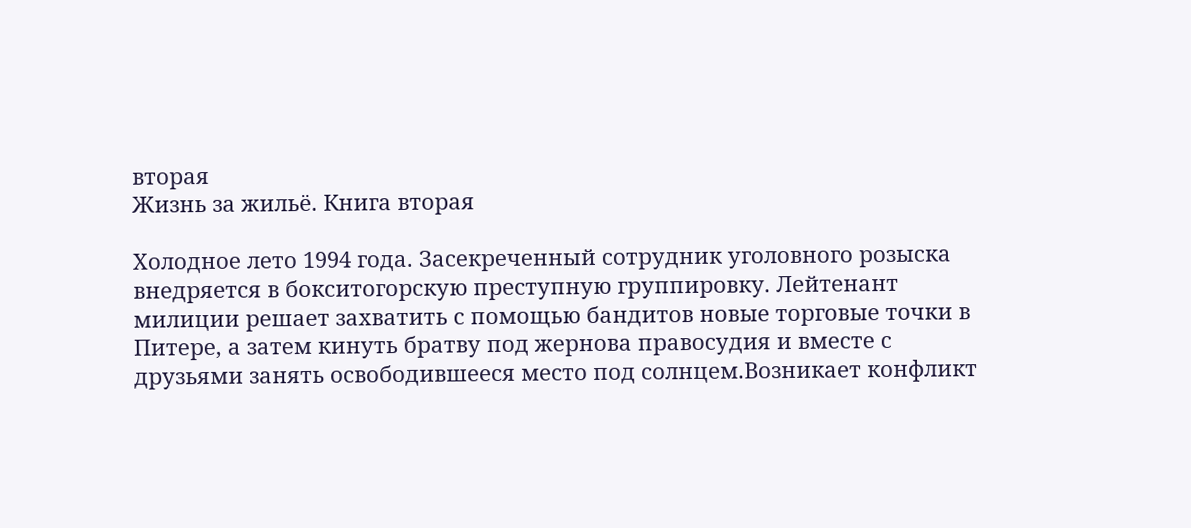вторая
Жизнь за жильё. Книга вторая

Холодное лето 1994 года. Засекреченный сотрудник уголовного розыска внедряется в бокситогорскую преступную группировку. Лейтенант милиции решает захватить с помощью бандитов новые торговые точки в Питере, а затем кинуть братву под жернова правосудия и вместе с друзьями занять освободившееся место под солнцем.Возникает конфликт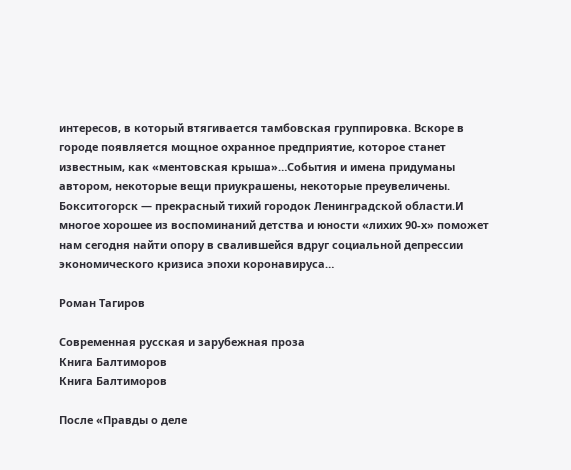интересов, в который втягивается тамбовская группировка. Вскоре в городе появляется мощное охранное предприятие, которое станет известным, как «ментовская крыша»…События и имена придуманы автором, некоторые вещи приукрашены, некоторые преувеличены. Бокситогорск — прекрасный тихий городок Ленинградской области.И многое хорошее из воспоминаний детства и юности «лихих 90-х» поможет нам сегодня найти опору в свалившейся вдруг социальной депрессии экономического кризиса эпохи коронавируса…

Роман Тагиров

Современная русская и зарубежная проза
Книга Балтиморов
Книга Балтиморов

После «Правды о деле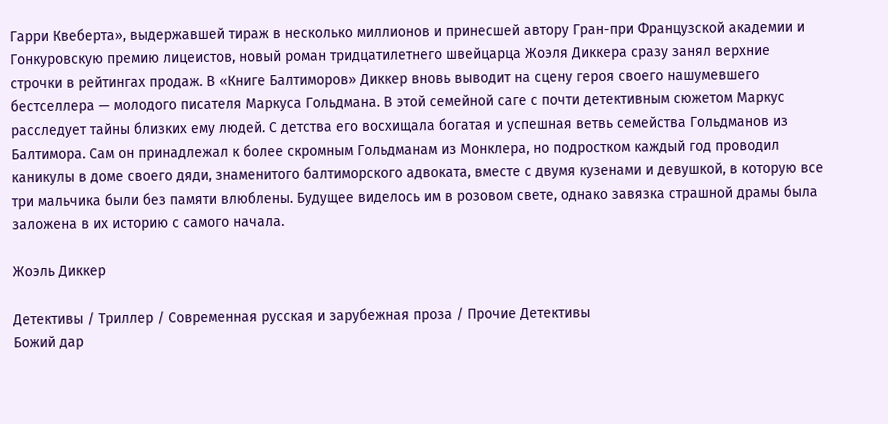Гарри Квеберта», выдержавшей тираж в несколько миллионов и принесшей автору Гран-при Французской академии и Гонкуровскую премию лицеистов, новый роман тридцатилетнего швейцарца Жоэля Диккера сразу занял верхние строчки в рейтингах продаж. В «Книге Балтиморов» Диккер вновь выводит на сцену героя своего нашумевшего бестселлера — молодого писателя Маркуса Гольдмана. В этой семейной саге с почти детективным сюжетом Маркус расследует тайны близких ему людей. С детства его восхищала богатая и успешная ветвь семейства Гольдманов из Балтимора. Сам он принадлежал к более скромным Гольдманам из Монклера, но подростком каждый год проводил каникулы в доме своего дяди, знаменитого балтиморского адвоката, вместе с двумя кузенами и девушкой, в которую все три мальчика были без памяти влюблены. Будущее виделось им в розовом свете, однако завязка страшной драмы была заложена в их историю с самого начала.

Жоэль Диккер

Детективы / Триллер / Современная русская и зарубежная проза / Прочие Детективы
Божий дар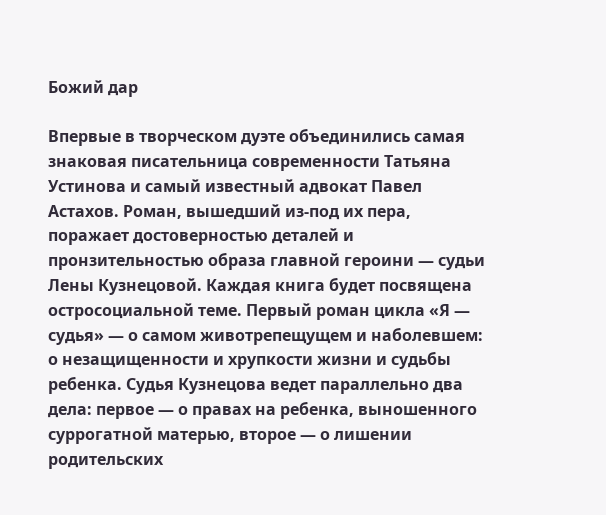Божий дар

Впервые в творческом дуэте объединились самая знаковая писательница современности Татьяна Устинова и самый известный адвокат Павел Астахов. Роман, вышедший из-под их пера, поражает достоверностью деталей и пронзительностью образа главной героини — судьи Лены Кузнецовой. Каждая книга будет посвящена остросоциальной теме. Первый роман цикла «Я — судья» — о самом животрепещущем и наболевшем: о незащищенности и хрупкости жизни и судьбы ребенка. Судья Кузнецова ведет параллельно два дела: первое — о правах на ребенка, выношенного суррогатной матерью, второе — о лишении родительских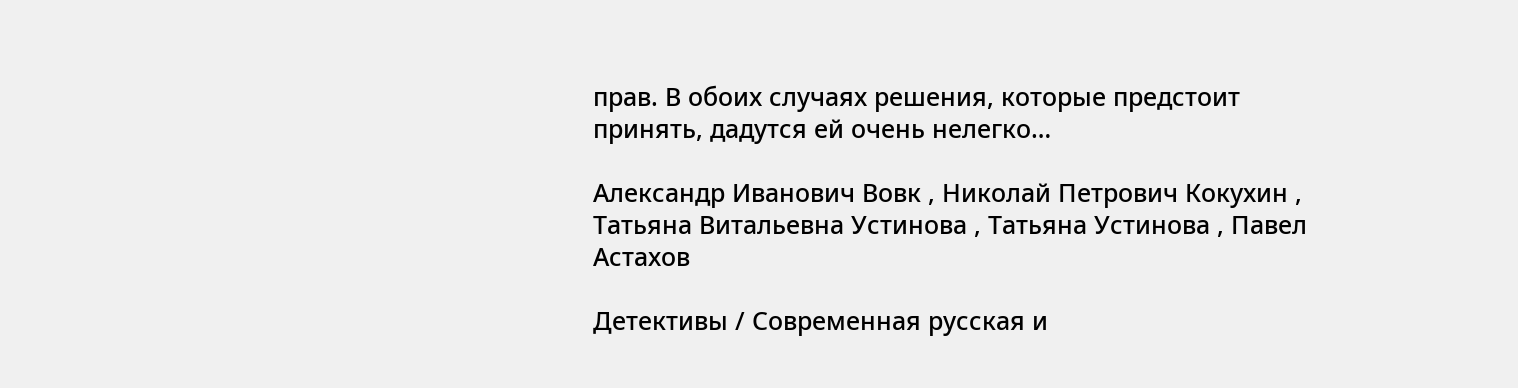прав. В обоих случаях решения, которые предстоит принять, дадутся ей очень нелегко…

Александр Иванович Вовк , Николай Петрович Кокухин , Татьяна Витальевна Устинова , Татьяна Устинова , Павел Астахов

Детективы / Современная русская и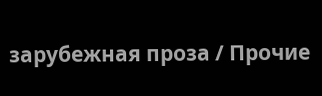зарубежная проза / Прочие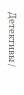Детективы /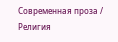Современная проза / Религия